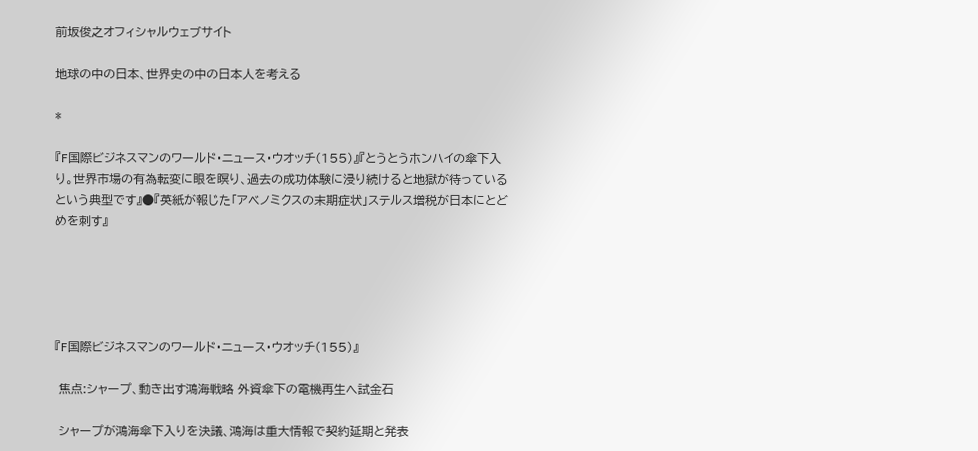前坂俊之オフィシャルウェブサイト

地球の中の日本、世界史の中の日本人を考える

*

『F国際ビジネスマンのワールド・ニュース・ウオッチ(155)』『とうとうホンハイの傘下入り。世界市場の有為転変に眼を瞑り、過去の成功体験に浸り続けると地獄が待っているという典型です』●『英紙が報じた「アベノミクスの末期症状」ステルス増税が日本にとどめを刺す』





『F国際ビジネスマンのワールド・ニュース・ウオッチ(155)』

 焦点:シャープ、動き出す鴻海戦略 外資傘下の電機再生へ試金石

 シャープが鴻海傘下入りを決議、鴻海は重大情報で契約延期と発表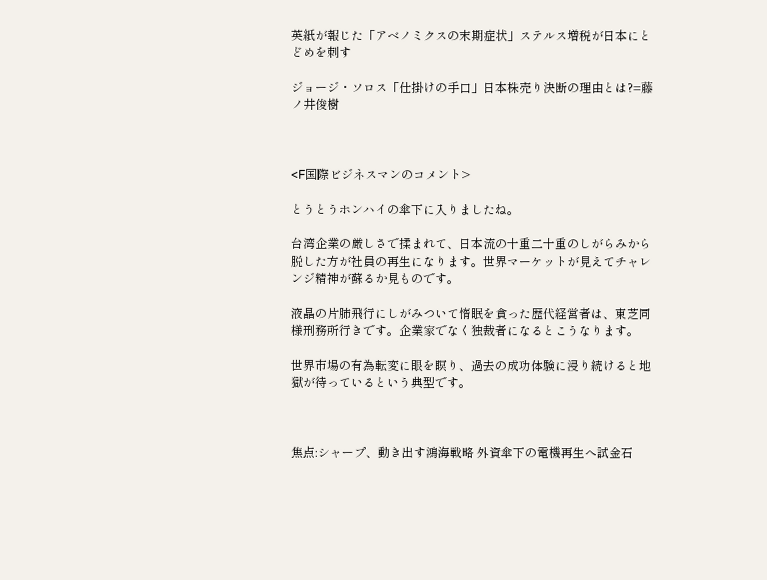英紙が報じた「アベノミクスの末期症状」ステルス増税が日本にとどめを刺す

ジョージ・ソロス「仕掛けの手口」日本株売り決断の理由とは?=藤ノ井俊樹



<F国際ビジネスマンのコメント>

とうとうホンハイの傘下に入りましたね。

台湾企業の厳しさで揉まれて、日本流の十重二十重のしがらみから脱した方が社員の再生になります。世界マーケットが見えてチャレンジ精神が蘇るか見ものです。

液晶の片肺飛行にしがみついて惰眠を貪った歴代経営者は、東芝同様刑務所行きです。企業家でなく独裁者になるとこうなります。

世界市場の有為転変に眼を瞑り、過去の成功体験に浸り続けると地獄が待っているという典型です。



焦点:シャープ、動き出す鴻海戦略 外資傘下の電機再生へ試金石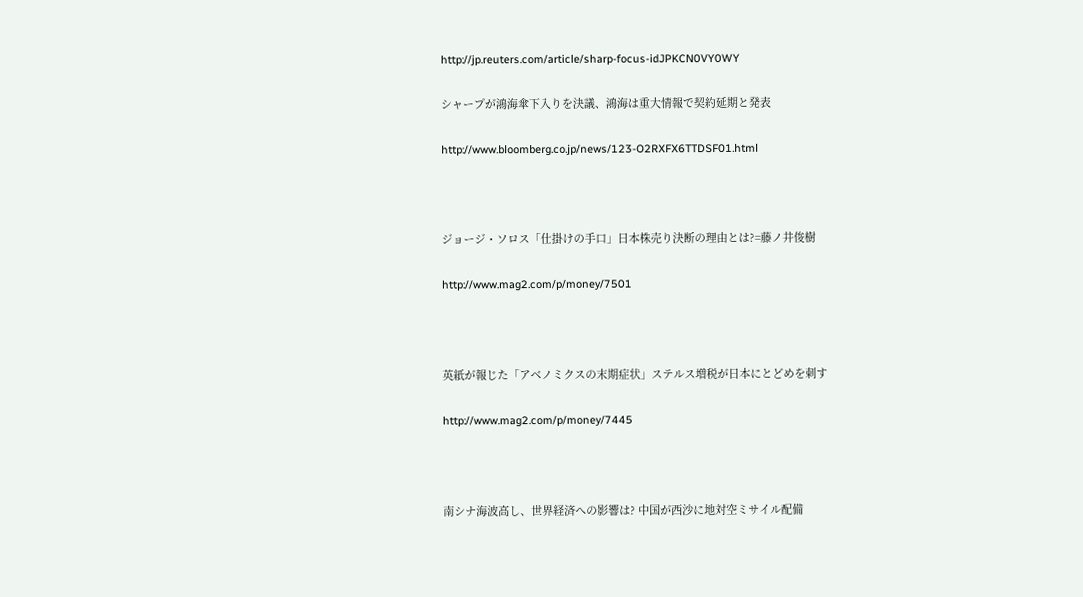http://jp.reuters.com/article/sharp-focus-idJPKCN0VY0WY

シャープが鴻海傘下入りを決議、鴻海は重大情報で契約延期と発表

http://www.bloomberg.co.jp/news/123-O2RXFX6TTDSF01.html



ジョージ・ソロス「仕掛けの手口」日本株売り決断の理由とは?=藤ノ井俊樹

http://www.mag2.com/p/money/7501



英紙が報じた「アベノミクスの末期症状」ステルス増税が日本にとどめを刺す

http://www.mag2.com/p/money/7445



南シナ海波高し、世界経済への影響は? 中国が西沙に地対空ミサイル配備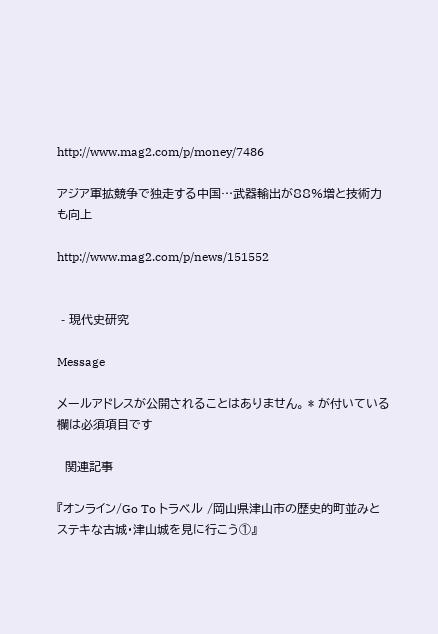http://www.mag2.com/p/money/7486

アジア軍拡競争で独走する中国…武器輸出が88%増と技術力も向上

http://www.mag2.com/p/news/151552


 - 現代史研究

Message

メールアドレスが公開されることはありません。 * が付いている欄は必須項目です

  関連記事

『オンライン/Go To トラベル /岡山県津山市の歴史的町並みとステキな古城・津山城を見に行こう①』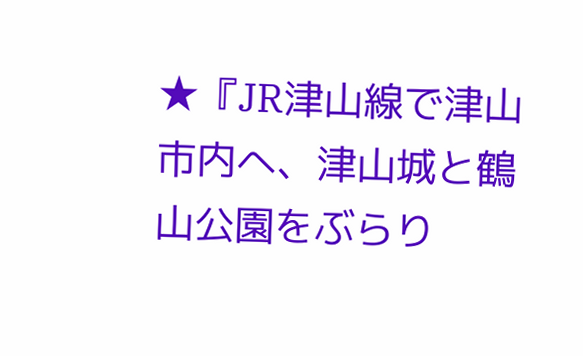★『JR津山線で津山市内へ、津山城と鶴山公園をぶらり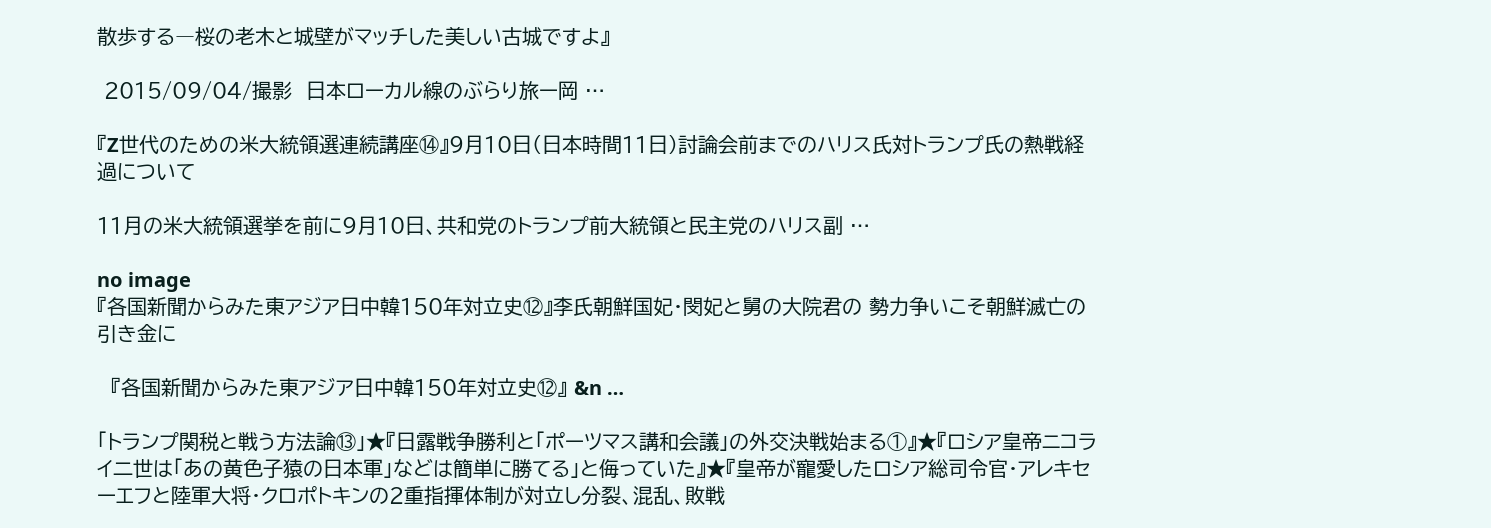散歩する―桜の老木と城壁がマッチした美しい古城ですよ』

 2015/09/04/撮影  日本ローカル線のぶらり旅ー岡 …

『Z世代のための米大統領選連続講座⑭』9月10日(日本時間11日)討論会前までのハリス氏対トランプ氏の熱戦経過について

11月の米大統領選挙を前に9月10日、共和党のトランプ前大統領と民主党のハリス副 …

no image
『各国新聞からみた東アジア日中韓150年対立史⑫』李氏朝鮮国妃・閔妃と舅の大院君の 勢力争いこそ朝鮮滅亡の引き金に

  『各国新聞からみた東アジア日中韓150年対立史⑫』 &n …

「トランプ関税と戦う方法論⑬」★『日露戦争勝利と「ポーツマス講和会議」の外交決戦始まる①』★『ロシア皇帝ニコライ二世は「あの黄色子猿の日本軍」などは簡単に勝てる」と侮っていた』★『皇帝が寵愛したロシア総司令官・アレキセーエフと陸軍大将・クロポトキンの2重指揮体制が対立し分裂、混乱、敗戦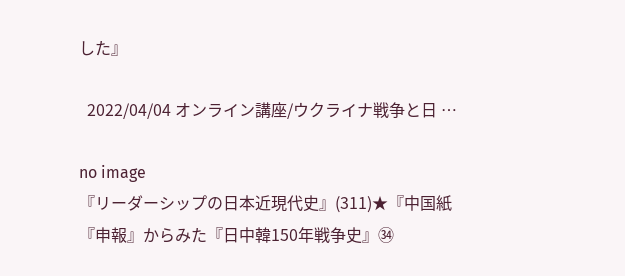した』

  2022/04/04 オンライン講座/ウクライナ戦争と日 …

no image
『リーダーシップの日本近現代史』(311)★『中国紙『申報』からみた『日中韓150年戦争史』㉞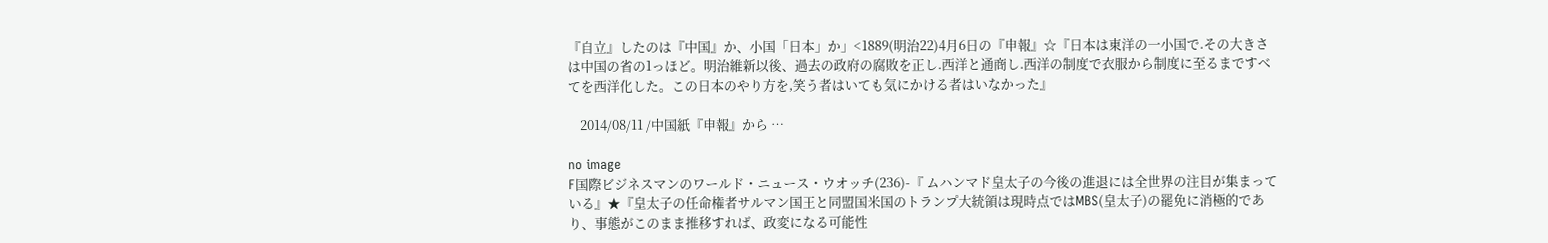『自立』したのは『中国』か、小国「日本」か」<1889(明治22)4月6日の『申報』☆『日本は東洋の一小国で.その大きさは中国の省の1っほど。明治維新以後、過去の政府の腐敗を正し.西洋と通商し.西洋の制度で衣服から制度に至るまですべてを西洋化した。この日本のやり方を,笑う者はいても気にかける者はいなかった』

    2014/08/11 /中国紙『申報』から …

no image
F国際ビジネスマンのワールド・ニュース・ウオッチ(236)-『 ムハンマド皇太子の今後の進退には全世界の注目が集まっている』★『皇太子の任命権者サルマン国王と同盟国米国のトランプ大統領は現時点ではMBS(皇太子)の罷免に消極的であり、事態がこのまま推移すれば、政変になる可能性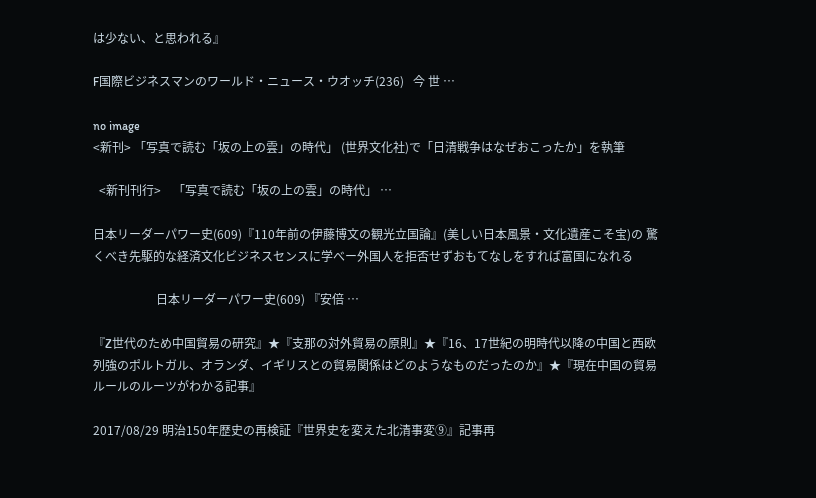は少ない、と思われる』

F国際ビジネスマンのワールド・ニュース・ウオッチ(236)   今 世 …

no image
<新刊> 「写真で読む「坂の上の雲」の時代」 (世界文化社)で「日清戦争はなぜおこったか」を執筆

  <新刊刊行>    「写真で読む「坂の上の雲」の時代」 …

日本リーダーパワー史(609)『110年前の伊藤博文の観光立国論』(美しい日本風景・文化遺産こそ宝)の 驚くべき先駆的な経済文化ビジネスセンスに学べー外国人を拒否せずおもてなしをすれば富国になれる

                     日本リーダーパワー史(609) 『安倍 …

『Z世代のため中国貿易の研究』★『支那の対外貿易の原則』★『16、17世紀の明時代以降の中国と西欧列強のポルトガル、オランダ、イギリスとの貿易関係はどのようなものだったのか』★『現在中国の貿易ルールのルーツがわかる記事』

2017/08/29 明治150年歴史の再検証『世界史を変えた北清事変⑨』記事再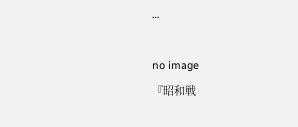…

no image
『昭和戦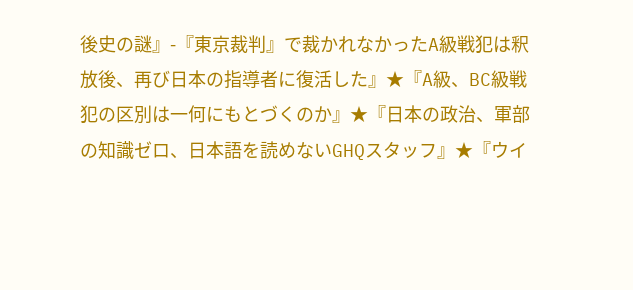後史の謎』-『東京裁判』で裁かれなかったA級戦犯は釈放後、再び日本の指導者に復活した』★『A級、BC級戦犯の区別は一何にもとづくのか』★『日本の政治、軍部の知識ゼロ、日本語を読めないGHQスタッフ』★『ウイ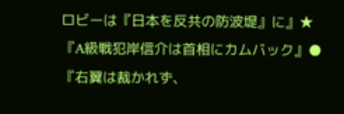ロビーは『日本を反共の防波堤』に』★『A級戦犯岸信介は首相にカムバック』●『右翼は裁かれず、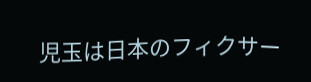児玉は日本のフィクサー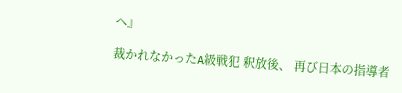へ』

裁かれなかったA級戦犯 釈放後、 再び日本の指導者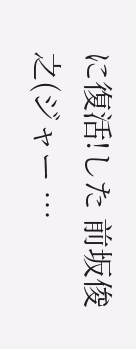に復活!した 前坂俊之(ジャー …